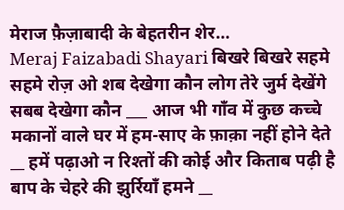मेराज फ़ैज़ाबादी के बेहतरीन शेर…
Meraj Faizabadi Shayari बिखरे बिखरे सहमे सहमे रोज़ ओ शब देखेगा कौन लोग तेरे जुर्म देखेंगे सबब देखेगा कौन ___ आज भी गाँव में कुछ कच्चे मकानों वाले घर में हम-साए के फ़ाक़ा नहीं होने देते __ हमें पढ़ाओ न रिश्तों की कोई और किताब पढ़ी है बाप के चेहरे की झुर्रियाँ हमने __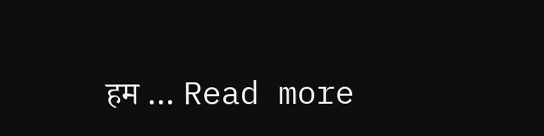हम … Read more